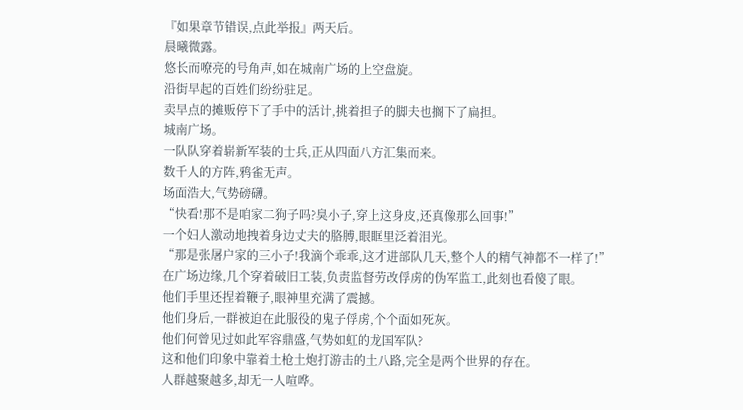『如果章节错误,点此举报』两天后。
晨曦微露。
悠长而嘹亮的号角声,如在城南广场的上空盘旋。
沿街早起的百姓们纷纷驻足。
卖早点的摊贩停下了手中的活计,挑着担子的脚夫也搁下了扁担。
城南广场。
一队队穿着崭新军装的士兵,正从四面八方汇集而来。
数千人的方阵,鸦雀无声。
场面浩大,气势磅礴。
“快看!那不是咱家二狗子吗?臭小子,穿上这身皮,还真像那么回事!”
一个妇人激动地拽着身边丈夫的胳膊,眼眶里泛着泪光。
“那是张屠户家的三小子!我滴个乖乖,这才进部队几天,整个人的精气神都不一样了!”
在广场边缘,几个穿着破旧工装,负责监督劳改俘虏的伪军监工,此刻也看傻了眼。
他们手里还捏着鞭子,眼神里充满了震撼。
他们身后,一群被迫在此服役的鬼子俘虏,个个面如死灰。
他们何曾见过如此军容鼎盛,气势如虹的龙国军队?
这和他们印象中靠着土枪土炮打游击的土八路,完全是两个世界的存在。
人群越聚越多,却无一人喧哗。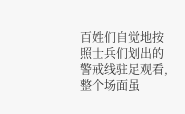百姓们自觉地按照士兵们划出的警戒线驻足观看,整个场面虽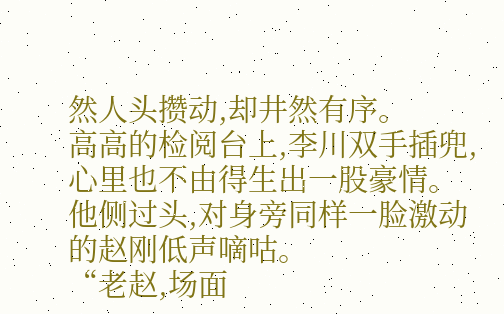然人头攒动,却井然有序。
高高的检阅台上,李川双手插兜,心里也不由得生出一股豪情。
他侧过头,对身旁同样一脸激动的赵刚低声嘀咕。
“老赵,场面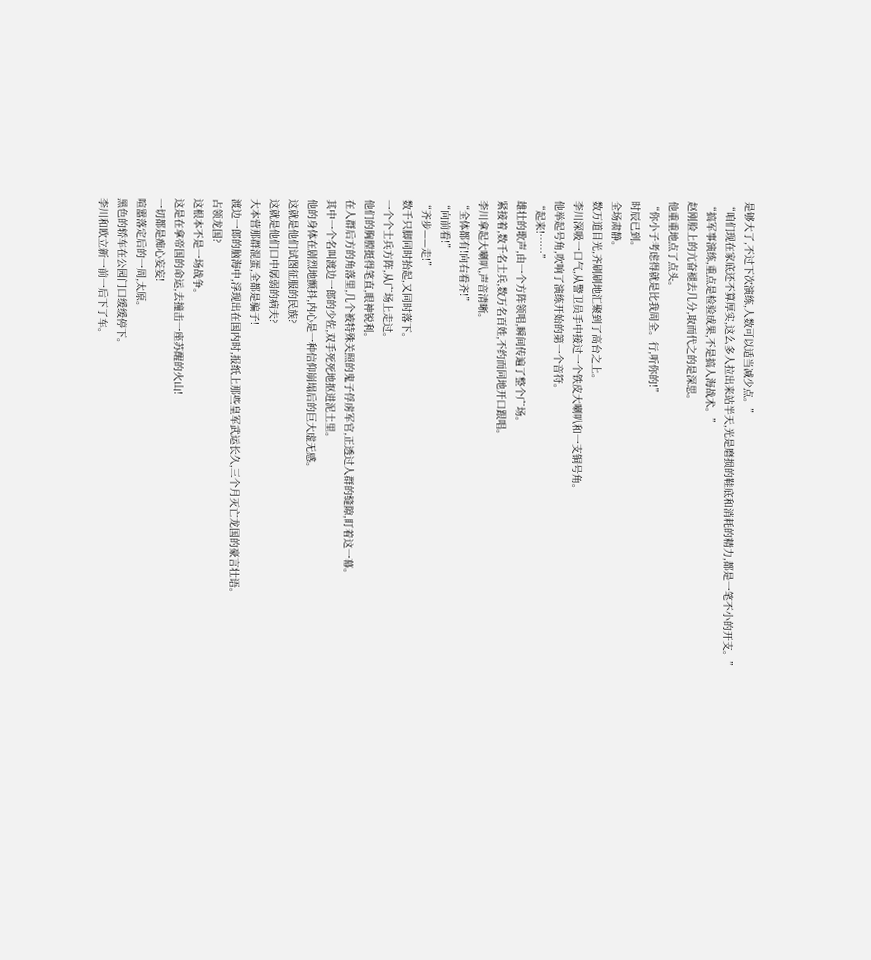是够大了,不过下次演练,人数可以适当减少点。”
“咱们现在家底还不算厚实,这么多人拉出来站半天,光是磨损的鞋底和消耗的精力,都是一笔不小的开支。”
“搞军事演练,重点是检验成果,不是搞人海战术。”
赵刚脸上的亢奋褪去几分,取而代之的是深思。
他重重地点了点头。
“你小子考虑得就是比我周全。行,听你的!”
时辰已到。
全场肃静。
数万道目光,齐刷刷地汇聚到了高台之上。
李川深吸一口气,从警卫员手中接过一个铁皮大喇叭和一支铜号角。
他举起号角,吹响了演练开始的第一个音符。
“起来!……”
雄壮的歌声,由一个方阵领唱,瞬间传遍了整个广场。
紧接着,数千名士兵,数万名百姓,不约而同地开口跟唱。
李川拿起大喇叭,声音清晰。
“全体都有!向右看齐!”
“向前看!”
“齐步——走!”
数千只脚同时抬起,又同时落下。
一个个士兵方阵,从广场上走过。
他们的胸膛挺得笔直,眼神锐利。
在人群后方的角落里,几个被特殊关照的鬼子俘虏军官,正透过人群的缝隙,盯着这一幕。
其中一个名叫渡边一郎的少佐,双手死死地抠进泥土里。
他的身体在剧烈地颤抖,内心是一种信仰崩塌后的巨大虚无感。
这就是他们试图征服的民族?
这就是他们口中孱弱的病夫?
大本营那群混蛋,全都是骗子!
渡边一郎的脑海中,浮现出在国内时,报纸上那些皇军武运长久,三个月灭亡龙国的豪言壮语。
占领龙国?
这根本不是一场战争。
这是在拿帝国的命运,去撞击一座苏醒的火山!
一切都是痴心妄妄!
喧嚣落定后的一周,太原。
黑色的轿车在公园门口缓缓停下。
李川和欧立新一前一后下了车。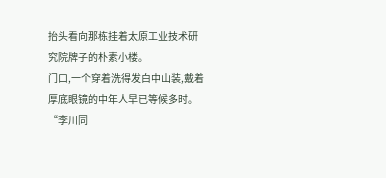抬头看向那栋挂着太原工业技术研究院牌子的朴素小楼。
门口,一个穿着洗得发白中山装,戴着厚底眼镜的中年人早已等候多时。
“李川同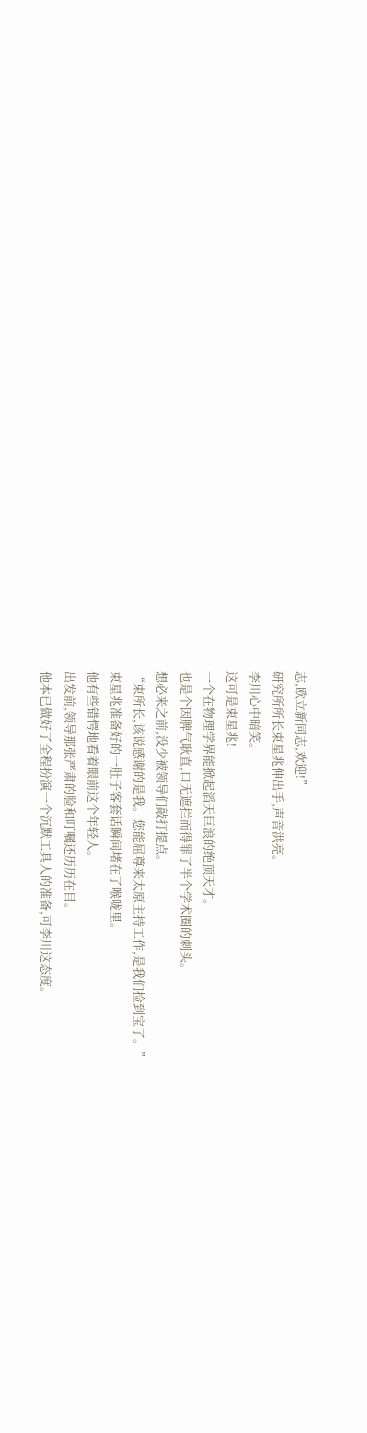志,欧立新同志,欢迎!”
研究所所长束星兆伸出手,声音洪亮。
李川心中暗笑。
这可是束星兆!
一个在物理学界能掀起滔天巨浪的绝顶天才。
也是个因脾气耿直,口无遮拦而得罪了半个学术圈的刺头。
想必来之前,没少被领导们敲打提点。
“束所长,该说感谢的是我。您能屈尊来太原主持工作,是我们捡到宝了。”
束星兆准备好的一肚子客套话瞬间堵在了喉咙里。
他有些错愕地看着眼前这个年轻人。
出发前,领导那张严肃的脸和叮嘱还历历在目。
他本已做好了全程扮演一个沉默工具人的准备,可李川这态度。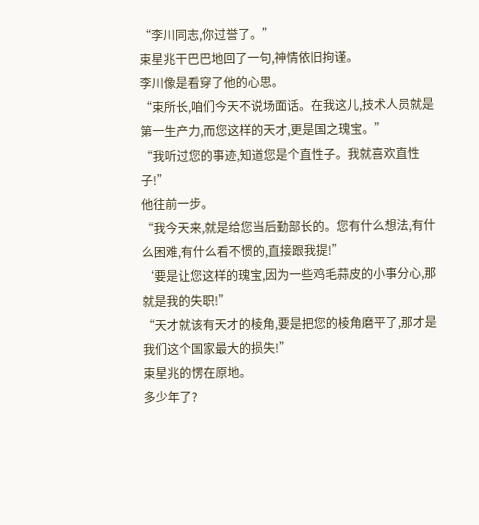“李川同志,你过誉了。”
束星兆干巴巴地回了一句,神情依旧拘谨。
李川像是看穿了他的心思。
“束所长,咱们今天不说场面话。在我这儿,技术人员就是第一生产力,而您这样的天才,更是国之瑰宝。”
“我听过您的事迹,知道您是个直性子。我就喜欢直性子!”
他往前一步。
“我今天来,就是给您当后勤部长的。您有什么想法,有什么困难,有什么看不惯的,直接跟我提!”
‘要是让您这样的瑰宝,因为一些鸡毛蒜皮的小事分心,那就是我的失职!”
“天才就该有天才的棱角,要是把您的棱角磨平了,那才是我们这个国家最大的损失!”
束星兆的愣在原地。
多少年了?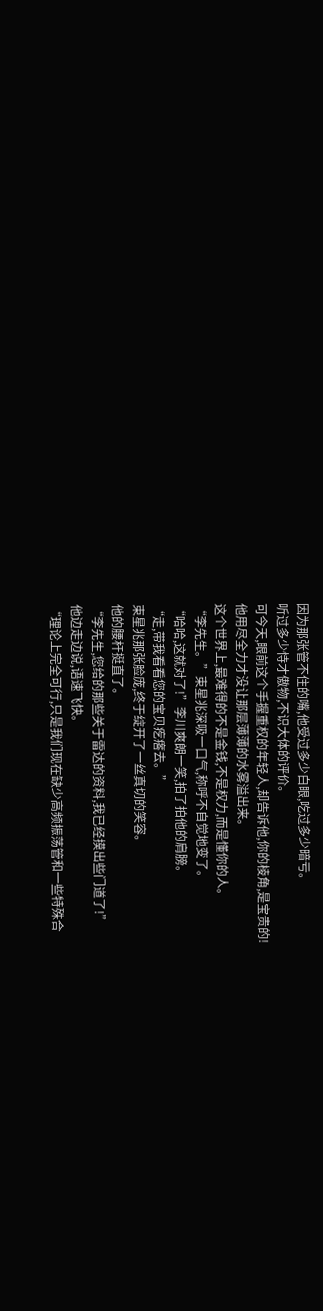因为那张管不住的嘴,他受过多少白眼,吃过多少暗亏。
听过多少恃才傲物,不识大体的评价。
可今天,眼前这个手握重权的年轻人,却告诉他,你的棱角,是宝贵的!
他用尽全力才没让那层薄薄的水雾溢出来。
这个世界上,最难得的不是金钱,不是权力,而是懂你的人。
“李先生。”束星兆深吸一口气,称呼不自觉地变了。
“哈哈,这就对了!”李川爽朗一笑,拍了拍他的肩膀。
“走,带我看看您的宝贝疙瘩去。”
束星兆那张脸庞,终于绽开了一丝真切的笑容。
他的腰杆挺直了。
“李先生,您给的那些关于雷达的资料,我已经摸出些门道了!”
他边走边说,语速飞快。
“理论上完全可行,只是我们现在缺少高频振荡管和一些特殊合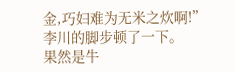金,巧妇难为无米之炊啊!”
李川的脚步顿了一下。
果然是牛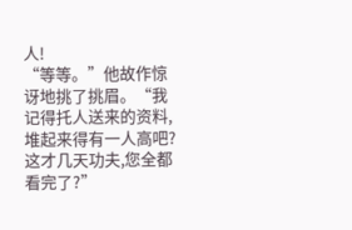人!
“等等。”他故作惊讶地挑了挑眉。“我记得托人送来的资料,堆起来得有一人高吧?这才几天功夫,您全都看完了?”